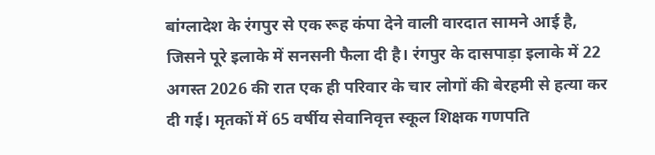बांग्लादेश के रंगपुर से एक रूह कंपा देने वाली वारदात सामने आई है, जिसने पूरे इलाके में सनसनी फैला दी है। रंगपुर के दासपाड़ा इलाके में 22 अगस्त 2026 की रात एक ही परिवार के चार लोगों की बेरहमी से हत्या कर दी गई। मृतकों में 65 वर्षीय सेवानिवृत्त स्कूल शिक्षक गणपति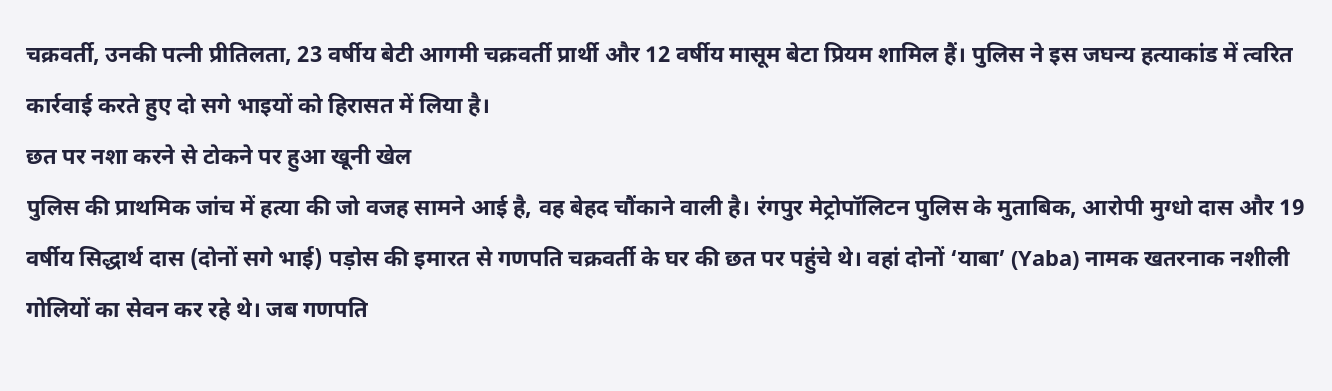चक्रवर्ती, उनकी पत्नी प्रीतिलता, 23 वर्षीय बेटी आगमी चक्रवर्ती प्रार्थी और 12 वर्षीय मासूम बेटा प्रियम शामिल हैं। पुलिस ने इस जघन्य हत्याकांड में त्वरित कार्रवाई करते हुए दो सगे भाइयों को हिरासत में लिया है।
छत पर नशा करने से टोकने पर हुआ खूनी खेल
पुलिस की प्राथमिक जांच में हत्या की जो वजह सामने आई है, वह बेहद चौंकाने वाली है। रंगपुर मेट्रोपॉलिटन पुलिस के मुताबिक, आरोपी मुग्धो दास और 19 वर्षीय सिद्धार्थ दास (दोनों सगे भाई) पड़ोस की इमारत से गणपति चक्रवर्ती के घर की छत पर पहुंचे थे। वहां दोनों ‘याबा’ (Yaba) नामक खतरनाक नशीली गोलियों का सेवन कर रहे थे। जब गणपति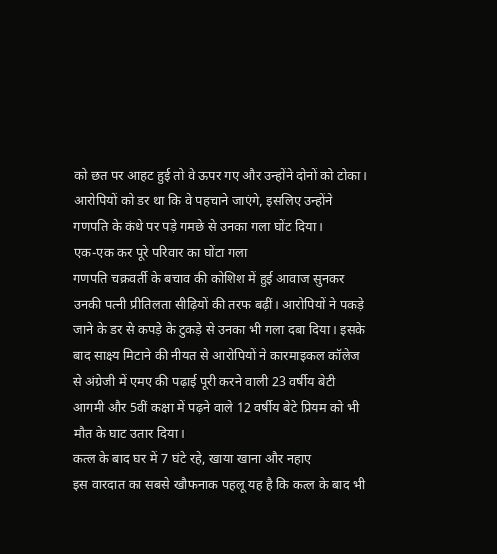को छत पर आहट हुई तो वे ऊपर गए और उन्होंने दोनों को टोका। आरोपियों को डर था कि वे पहचाने जाएंगे, इसलिए उन्होंने गणपति के कंधे पर पड़े गमछे से उनका गला घोंट दिया।
एक-एक कर पूरे परिवार का घोंटा गला
गणपति चक्रवर्ती के बचाव की कोशिश में हुई आवाज सुनकर उनकी पत्नी प्रीतिलता सीढ़ियों की तरफ बढ़ीं। आरोपियों ने पकड़े जाने के डर से कपड़े के टुकड़े से उनका भी गला दबा दिया। इसके बाद साक्ष्य मिटाने की नीयत से आरोपियों ने कारमाइकल कॉलेज से अंग्रेजी में एमए की पढ़ाई पूरी करने वाली 23 वर्षीय बेटी आगमी और 5वीं कक्षा में पढ़ने वाले 12 वर्षीय बेटे प्रियम को भी मौत के घाट उतार दिया।
कत्ल के बाद घर में 7 घंटे रहे, खाया खाना और नहाए
इस वारदात का सबसे खौफनाक पहलू यह है कि कत्ल के बाद भी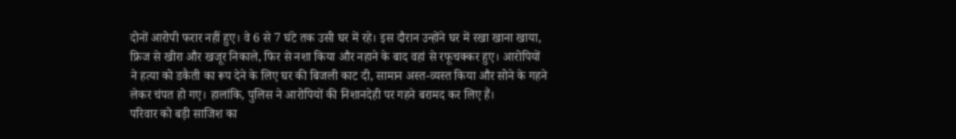दोनों आरोपी फरार नहीं हुए। वे 6 से 7 घंटे तक उसी घर में रहे। इस दौरान उन्होंने घर में रखा खाना खाया, फ्रिज से खीरा और खजूर निकाले, फिर से नशा किया और नहाने के बाद वहां से रफूचक्कर हुए। आरोपियों ने हत्या को डकैती का रूप देने के लिए घर की बिजली काट दी, सामान अस्त-व्यस्त किया और सोने के गहने लेकर चंपत हो गए। हालांकि, पुलिस ने आरोपियों की निशानदेही पर गहने बरामद कर लिए हैं।
परिवार को बड़ी साजिश का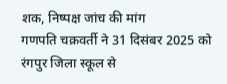शक, निष्पक्ष जांच की मांग
गणपति चक्रवर्ती ने 31 दिसंबर 2025 को रंगपुर जिला स्कूल से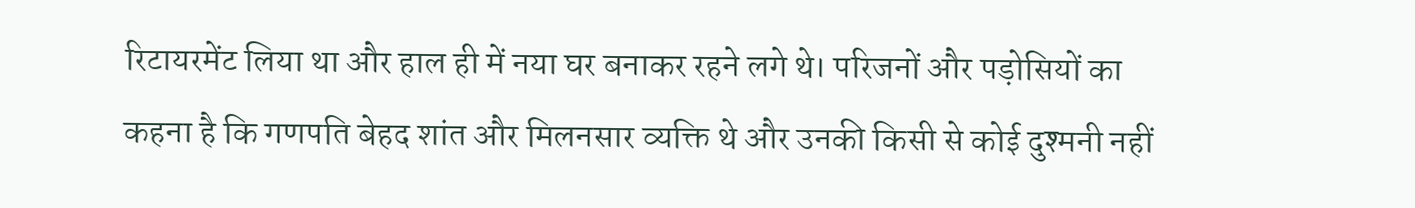रिटायरमेंट लिया था और हाल ही में नया घर बनाकर रहने लगे थे। परिजनों और पड़ोसियों का कहना है कि गणपति बेहद शांत और मिलनसार व्यक्ति थे और उनकी किसी से कोई दुश्मनी नहीं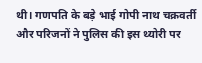थी। गणपति के बड़े भाई गोपी नाथ चक्रवर्ती और परिजनों ने पुलिस की इस थ्योरी पर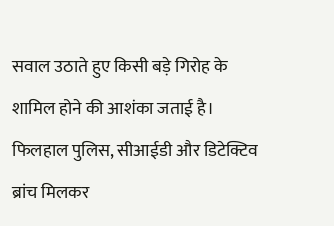सवाल उठाते हुए किसी बड़े गिरोह के शामिल होने की आशंका जताई है। फिलहाल पुलिस, सीआईडी और डिटेक्टिव ब्रांच मिलकर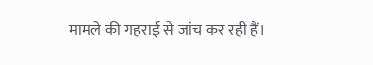मामले की गहराई से जांच कर रही हैं।